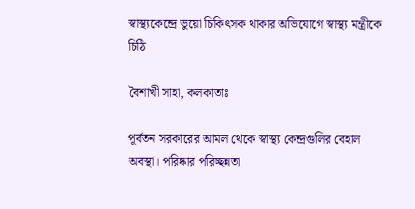স্বাস্থ্যকেন্দ্রে ভুয়ো চিকিৎসক থাকার অভিযোগে স্বাস্থ্য মন্ত্রীকে চিঠি

বৈশাখী সাহা, কলকাতাঃ

পূর্বতন সরকারের আমল থেকে স্বাস্থ্য কেন্দ্রগুলির বেহাল অবস্থা। পরিষ্কার পরিচ্ছন্নতা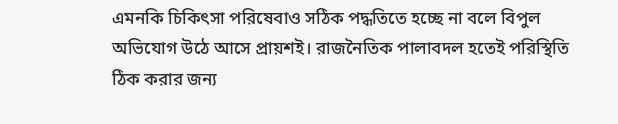এমনকি চিকিৎসা পরিষেবাও সঠিক পদ্ধতিতে হচ্ছে না বলে বিপুল অভিযোগ উঠে আসে প্রায়শই। রাজনৈতিক পালাবদল হতেই পরিস্থিতি ঠিক করার জন্য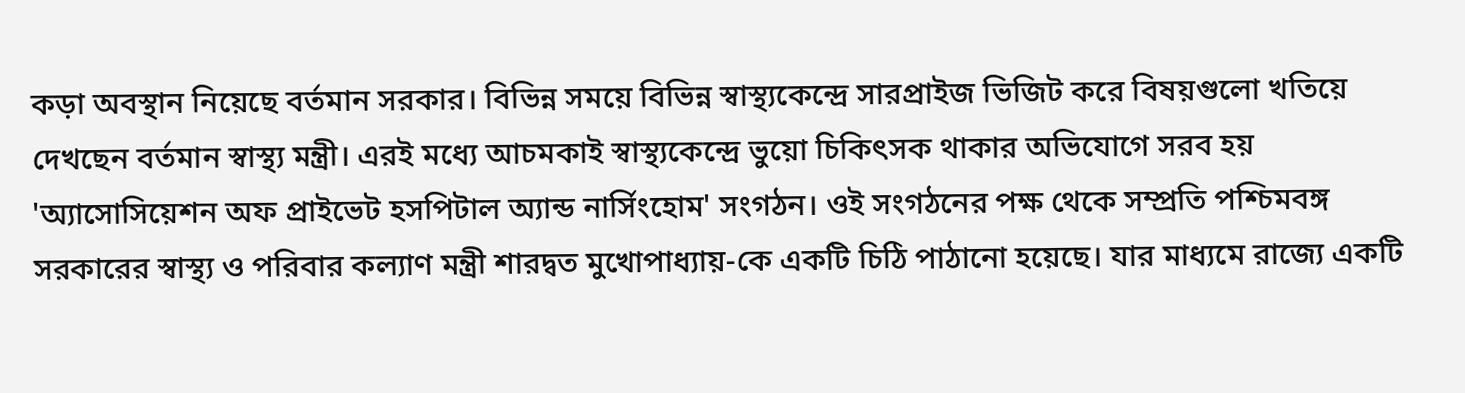কড়া অবস্থান নিয়েছে বর্তমান সরকার। বিভিন্ন সময়ে বিভিন্ন স্বাস্থ্যকেন্দ্রে সারপ্রাইজ ভিজিট করে বিষয়গুলো খতিয়ে দেখছেন বর্তমান স্বাস্থ্য মন্ত্রী। এরই মধ্যে আচমকাই স্বাস্থ্যকেন্দ্রে ভুয়ো চিকিৎসক থাকার অভিযোগে সরব হয় 'অ্যাসোসিয়েশন অফ প্রাইভেট হসপিটাল অ্যান্ড নার্সিংহোম' সংগঠন। ওই সংগঠনের পক্ষ থেকে সম্প্রতি পশ্চিমবঙ্গ সরকারের স্বাস্থ্য ও পরিবার কল্যাণ মন্ত্রী শারদ্বত মুখোপাধ্যায়-কে একটি চিঠি পাঠানো হয়েছে। যার মাধ্যমে রাজ্যে একটি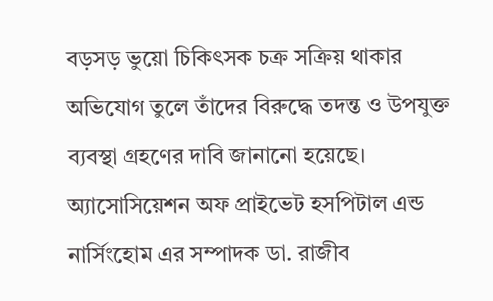বড়সড় ভুয়ো চিকিৎসক চক্র সক্রিয় থাকার অভিযোগ তুলে তাঁদের বিরুদ্ধে তদন্ত ও উপযুক্ত ব্যবস্থা গ্রহণের দাবি জানানো হয়েছে। অ্যাসোসিয়েশন অফ প্রাইভেট হসপিটাল এন্ড নার্সিংহোম এর সম্পাদক ডা. রাজীব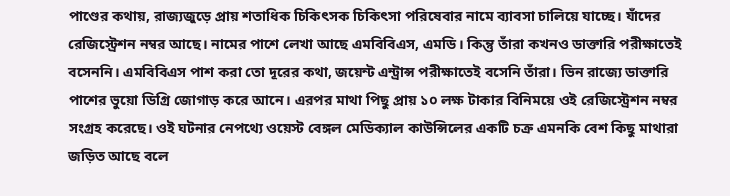পাণ্ডের কথায়, রাজ্যজুড়ে প্রায় শতাধিক চিকিৎসক চিকিৎসা পরিষেবার নামে ব্যাবসা চালিয়ে যাচ্ছে। যাঁদের রেজিস্ট্রেশন নম্বর আছে। নামের পাশে লেখা আছে এমবিবিএস, এমডি। কিন্তু তাঁরা কখনও ডাক্তারি পরীক্ষাতেই বসেননি। এমবিবিএস পাশ করা তো দূরের কথা, জয়েন্ট এন্ট্রান্স পরীক্ষাতেই বসেনি তাঁরা। ভিন রাজ্যে ডাক্তারি পাশের ভুয়ো ডিগ্রি জোগাড় করে আনে। এরপর মাথা পিছু প্রায় ১০ লক্ষ টাকার বিনিময়ে ওই রেজিস্ট্রেশন নম্বর সংগ্রহ করেছে। ওই ঘটনার নেপথ্যে ওয়েস্ট বেঙ্গল মেডিক্যাল কাউন্সিলের একটি চক্র এমনকি বেশ কিছু মাথারা জড়িত আছে বলে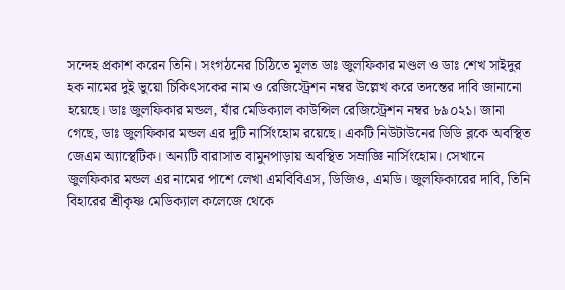সন্দেহ প্রকাশ করেন তিনি। সংগঠনের চিঠিতে মূলত ডাঃ জুলফিকার মণ্ডল ও ডাঃ শেখ সাইদুর হক নামের দুই ভুয়ো চিকিৎসকের নাম ও রেজিস্ট্রেশন নম্বর উল্লেখ করে তদন্তের দাবি জানানো হয়েছে। ডাঃ জুলফিকার মন্ডল, যাঁর মেডিক্যাল কাউন্সিল রেজিস্ট্রেশন নম্বর ৮৯০২১। জানা গেছে, ডাঃ জুলফিকার মন্ডল এর দুটি নার্সিংহোম রয়েছে। একটি নিউটাউনের ডিডি ব্লকে অবস্থিত জেএম অ্যাস্থেটিক। অন্যটি বারাসাত বামুনপাড়ায় অবস্থিত সম্রাজ্ঞি নার্সিংহোম। সেখানে জুলফিকার মন্ডল এর নামের পাশে লেখা এমবিবিএস, ডিজিও, এমডি। জুলফিকারের দাবি, তিনি বিহারের শ্রীকৃষ্ণ মেডিক্যাল কলেজে থেকে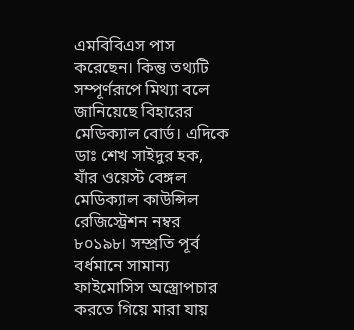এমবিবিএস পাস করেছেন। কিন্তু তথ্যটি সম্পূর্ণরূপে মিথ্যা বলে জানিয়েছে বিহারের মেডিক্যাল বোর্ড। এদিকে ডাঃ শেখ সাইদুর হক, যাঁর ওয়েস্ট বেঙ্গল মেডিক্যাল কাউন্সিল রেজিস্ট্রেশন নম্বর ৮০১৯৮। সম্প্রতি পূর্ব বর্ধমানে সামান্য ফাইমোসিস অস্ত্রোপচার করতে গিয়ে মারা যায়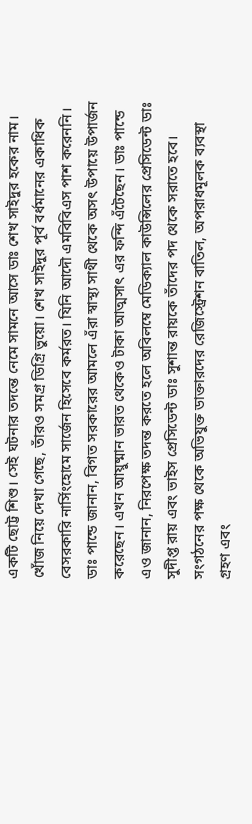একটি ছোট্ট শিশু। সেই ঘটনার তদন্তে নেমে সামনে আসে ডাঃ শেখ সাইদুর হকের নাম। খোঁজ নিয়ে দেখা গেছে, তাঁরও সমগ্র ডিগ্রি ভুয়ো। শেখ সাইদুর পূর্ব বর্ধমানের একাধিক বেসরকারি নার্সিংহোমে সার্জেন হিসেবে কর্মরত। যিনি আদৌ এমবিবিএস পাশ করেননি। ডাঃ পান্ডে জানান, বিগত সরকারের আমলে এঁরা স্বাস্থ্য সাথী থেকে অসৎ উপায়ে উপার্জন করেছেন। এখন আয়ুষ্মান ভারত থেকেও টাকা আত্মসাৎ এর ফন্দি এঁটেছেন। ডাঃ পান্ডে এও জানান, নিরপেক্ষ তদন্ত করতে হলে অবিলম্বে মেডিক্যাল কাউন্সিলের প্রেসিডেন্ট ডাঃ সুদীপ্ত রায় এবং ভাইস প্রেসিডেন্ট ডাঃ সুশান্ত রায়কে তাঁদের পদ থেকে সরাতে হবে। সংগঠনের পক্ষ থেকে অভিযুক্ত ডাক্তারদের রেজিস্ট্রেশন বাতিল, অপরাধমূলক ব্যবস্থা গ্রহণ এবং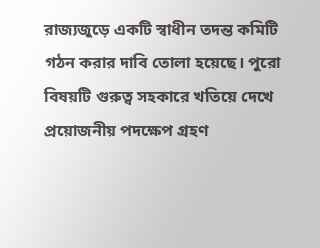রাজ্যজুড়ে একটি স্বাধীন তদন্ত কমিটি গঠন করার দাবি তোলা হয়েছে। পুরো বিষয়টি গুরুত্ব সহকারে খতিয়ে দেখে প্রয়োজনীয় পদক্ষেপ গ্রহণ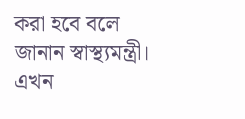করা হবে বলে জানান স্বাস্থ্যমন্ত্রী। এখন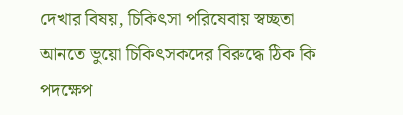দেখার বিষয়, চিকিৎসা পরিষেবায় স্বচ্ছতা আনতে ভুয়ো চিকিৎসকদের বিরুদ্ধে ঠিক কি পদক্ষেপ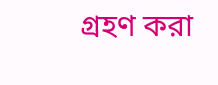গ্রহণ করা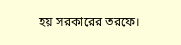হয় সরকারের তরফে।